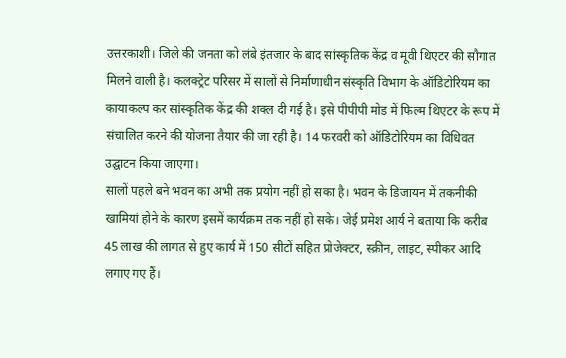उत्तरकाशी। जिले की जनता को लंबे इंतजार के बाद सांस्कृतिक केंद्र व मूवी थिएटर की सौगात मिलने वाली है। कलक्ट्रेट परिसर में सालों से निर्माणाधीन संस्कृति विभाग के ऑडिटोरियम का कायाकल्प कर सांस्कृतिक केंद्र की शक्ल दी गई है। इसे पीपीपी मोड में फिल्म थिएटर के रूप में संचालित करने की योजना तैयार की जा रही है। 14 फरवरी को ऑडिटोरियम का विधिवत उद्घाटन किया जाएगा।
सालों पहले बने भवन का अभी तक प्रयोग नहीं हो सका है। भवन के डिजायन में तकनीकी खामियां होने के कारण इसमें कार्यक्रम तक नहीं हो सके। जेई प्रमेश आर्य ने बताया कि करीब 45 लाख की लागत से हुए कार्य में 150 सीटों सहित प्रोजेक्टर, स्क्रीन, लाइट, स्पीकर आदि लगाए गए हैं।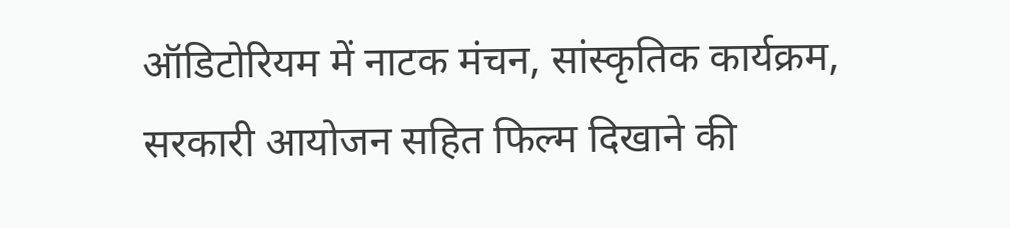ऑडिटोरियम में नाटक मंचन, सांस्कृतिक कार्यक्रम, सरकारी आयोजन सहित फिल्म दिखाने की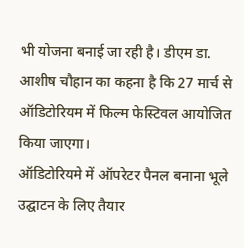भी योजना बनाई जा रही है। डीएम डा. आशीष चौहान का कहना है कि 27 मार्च से ऑडिटोरियम में फिल्म फेस्टिवल आयोजित किया जाएगा।
ऑडिटोरियमे में ऑपरेटर पैनल बनाना भूले
उद्घाटन के लिए तैयार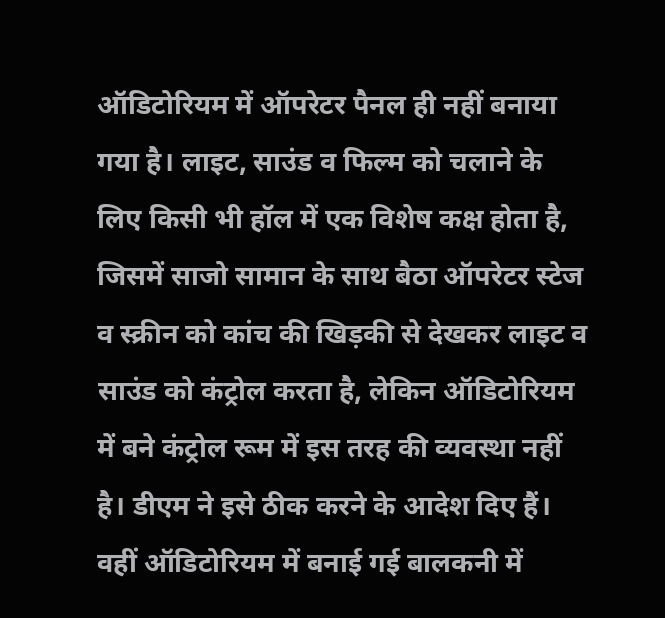ऑडिटोरियम में ऑपरेटर पैनल ही नहीं बनाया गया है। लाइट, साउंड व फिल्म को चलाने के लिए किसी भी हॉल में एक विशेष कक्ष होता है, जिसमें साजो सामान के साथ बैठा ऑपरेटर स्टेज व स्क्रीन को कांच की खिड़की से देखकर लाइट व साउंड को कंट्रोल करता है, लेकिन ऑडिटोरियम में बने कंट्रोल रूम में इस तरह की व्यवस्था नहीं है। डीएम ने इसे ठीक करने के आदेश दिए हैं। वहीं ऑडिटोरियम में बनाई गई बालकनी में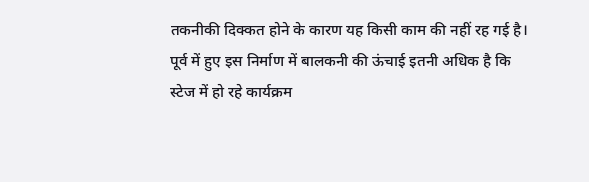तकनीकी दिक्कत होने के कारण यह किसी काम की नहीं रह गई है। पूर्व में हुए इस निर्माण में बालकनी की ऊंचाई इतनी अधिक है कि स्टेज में हो रहे कार्यक्रम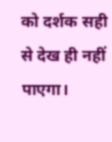को दर्शक सही से देख ही नहीं पाएगा।